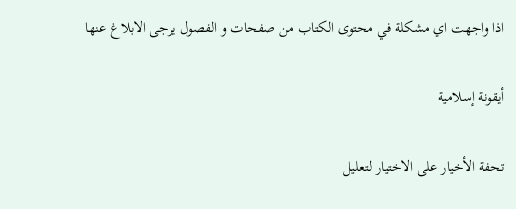اذا واجهت اي مشكلة في محتوى الكتاب من صفحات و الفصول يرجى الابلاغ عنها

أيقونة إسلامية

تحفة الأخيار على الاختيار لتعليل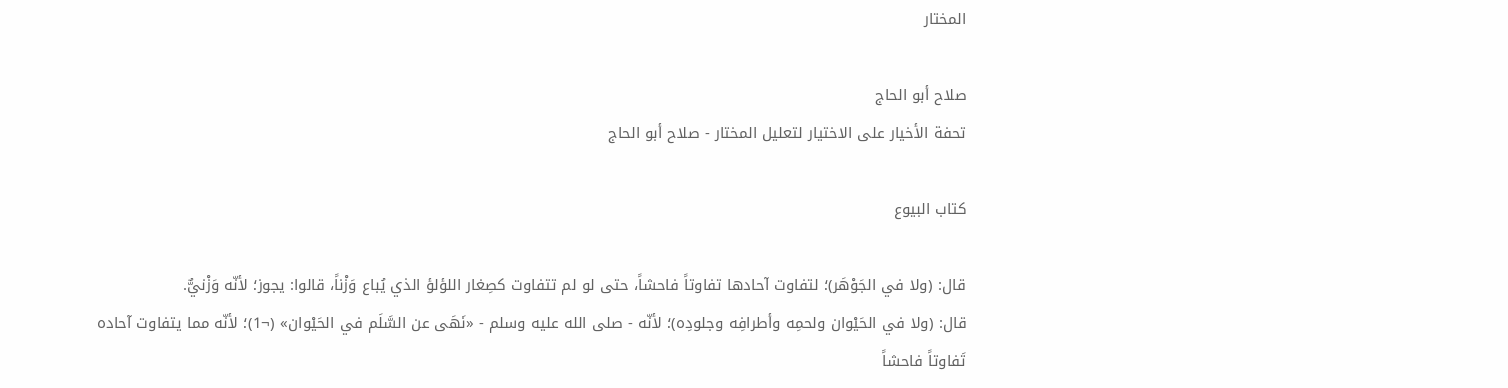المختار

صلاح أبو الحاج
تحفة الأخيار على الاختيار لتعليل المختار - صلاح أبو الحاج

كتاب البيوع

قال: (ولا في الجَوْهَر)؛ لتفاوت آحادها تفاوتاً فاحشاً، حتى لو لم تتفاوت كصِغار اللؤلؤ الذي يُباع وَزْناً، قالوا: يجوز؛ لأنّه وَزْنيٌّ.
قال: (ولا في الحَيْوان ولحمِه وأطرافِه وجلودِه)؛ لأنّه - صلى الله عليه وسلم - «نَهَى عن السَّلَم في الحَيْوان» (¬1)؛ لأنّه مما يتفاوت آحاده تَفاوتاً فاحشاً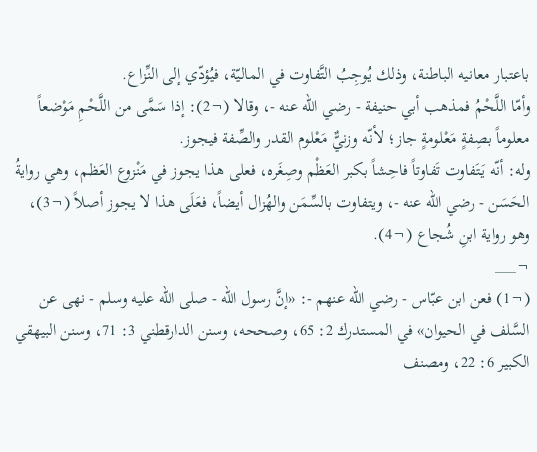باعتبار معانيه الباطنة، وذلك يُوجِبُ التَّفاوت في الماليّة، فيُؤدّي إلى النِّزاع.
وأمّا اللَّحْمُ فمذهب أبي حنيفة - رضي الله عنه -، وقالا (¬2): إذا سَمَّى من اللَّحْمِ مَوْضعاً معلوماً بصِفةٍ مَعْلومةٍ جاز؛ لأنّه وزنيٌّ مَعْلوم القدر والصِّفة فيجوز.
وله: أنّه يَتَفاوت تَفاوتاً فاحِشاً بكبر العَظْم وصِغَره، فعلى هذا يجوز في مَنْزوع العَظم، وهي روايةُ الحَسَن - رضي الله عنه -، ويتفاوت بالسِّمَن والهُزال أيضاً، فعَلَى هذا لا يجوز أصلاً (¬3)، وهو رواية ابنِ شُجاع (¬4).
¬___
(¬1) فعن ابن عبّاس - رضي الله عنهم -: «إنَّ رسول الله - صلى الله عليه وسلم - نهى عن السَّلف في الحيوان» في المستدرك 2: 65، وصححه، وسنن الدارقطني 3: 71، وسنن البيهقي الكبير 6: 22، ومصنف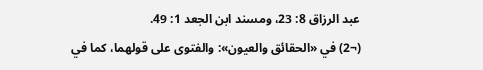عبد الرزاق 8: 23، ومسند ابن الجعد 1: 49.
(¬2) في «الحقائق والعيون»: والفتوى على قولهما، كما في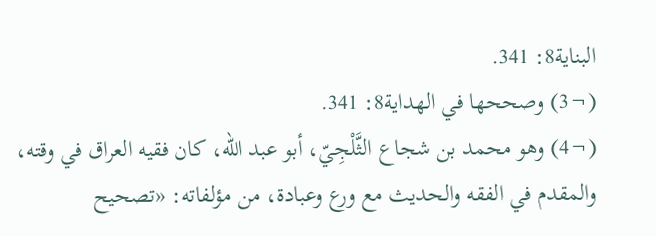البناية8: 341.
(¬3) وصححها في الهداية8: 341.
(¬4) وهو محمد بن شجاع الثَّلْجِيّ، أبو عبد الله، كان فقيه العراق في وقته، والمقدم في الفقه والحديث مع ورع وعبادة، من مؤلفاته: «تصحيح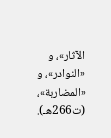الآثار»، و «النوادر»، و «المضاربة»، (ت266هـ).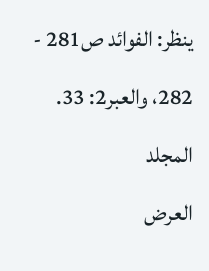ينظر: الفوائد ص281 - 282، والعبر2: 33.
المجلد
العرض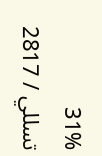31%
تسللي / 2817